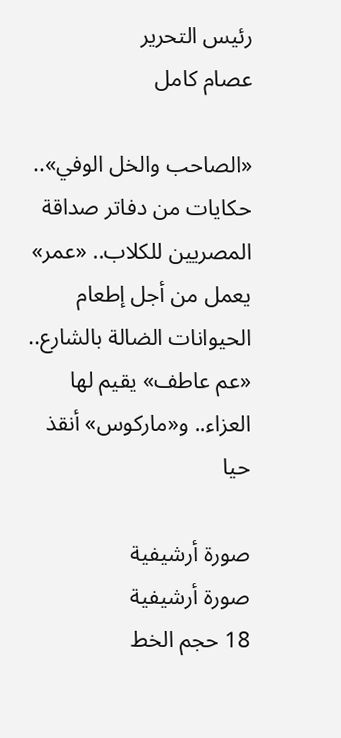رئيس التحرير
عصام كامل

«الصاحب والخل الوفي».. حكايات من دفاتر صداقة المصريين للكلاب.. «عمر» يعمل من أجل إطعام الحيوانات الضالة بالشارع.. «عم عاطف» يقيم لها العزاء.. و«ماركوس» أنقذ حيا

صورة أرشيفية
صورة أرشيفية
18 حجم الخط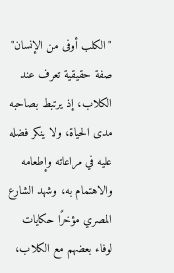"الكلب أوفى من الإنسان" صفة حقيقية تعرف عند الكلاب، إذ يرتبط بصاحبه مدى الحياة، ولا ينكر فضله عليه في مراعاته وإطعامه والاهتمام به، وشهد الشارع المصري مؤخرًا حكايات لوفاء بعضهم مع الكلاب،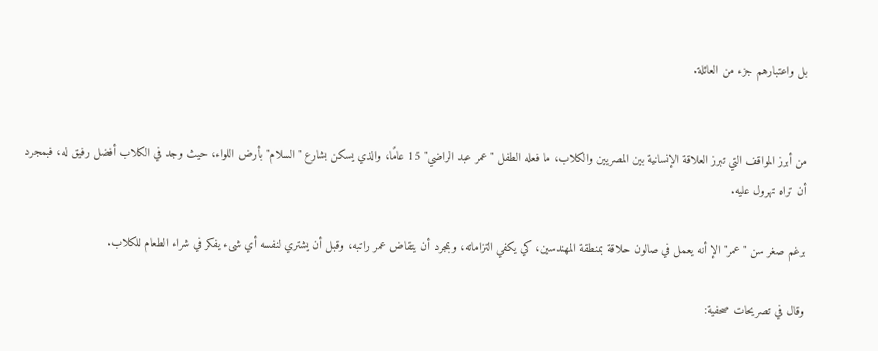بل واعتبارهم جزء من العائلة.


من أبرز المواقف التي تبرز العلاقة الإنسانية بين المصريين والكلاب، ما فعله الطفل "عمر عبد الراضي" 15 عامًا، والذي يسكن بشارع "السلام" بأرض اللواء، حيث وجد في الكلاب أفضل رفيق له، فبمجرد أن تراه تهرول عليه.

برغم صغر سن "عمر" الإ أنه يعمل في صالون حلاقة بمنطقة المهندسين، كي يكفي التزاماته، وبمجرد أن يتقاض عمر راتبه، وقبل أن يشتري لنفسه أي شىء يفكر في شراء الطعام للكلاب.

وقال في تصريحات صحفية: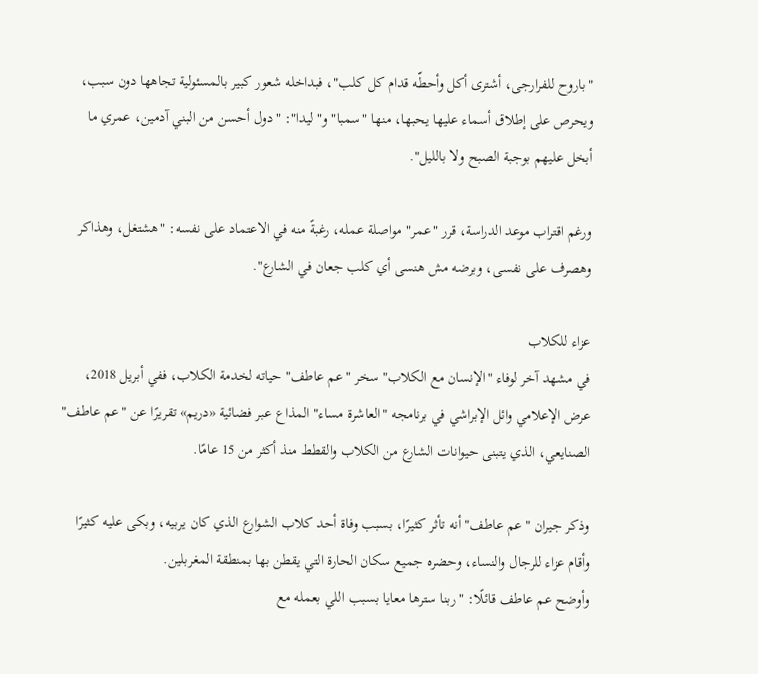"باروح للفرارجى، أشترى أكل وأحطّه قدام كل كلب"، فبداخله شعور كبير بالمسئولية تجاهها دون سبب، ويحرص على إطلاق أسماء عليها يحبها، منها "سمبا" و"ليدا": "دول أحسن من البني آدمين، عمري ما أبخل عليهم بوجبة الصبح ولا بالليل".

ورغم اقتراب موعد الدراسة، قرر "عمر" مواصلة عمله، رغبةً منه في الاعتماد على نفسه: "هشتغل، وهذاكر وهصرف على نفسى، وبرضه مش هنسى أي كلب جعان في الشارع".

عزاء للكلاب
في مشهد آخر لوفاء "الإنسان مع الكلاب" سخر "عم عاطف" حياته لخدمة الكلاب، ففي أبريل 2018، عرض الإعلامي وائل الإبراشي في برنامجه "العاشرة مساء" المذاع عبر فضائية «دريم» تقريرًا عن "عم عاطف" الصنايعي، الذي يتبنى حيوانات الشارع من الكلاب والقطط منذ أكثر من 15 عامًا.

وذكر جيران "عم عاطف" أنه تأثر كثيرًا، بسبب وفاة أحد كلاب الشوارع الذي كان يربيه، وبكى عليه كثيرًا وأقام عزاء للرجال والنساء، وحضره جميع سكان الحارة التي يقطن بها بمنطقة المغربلين.
وأوضح عم عاطف قائلًا: "ربنا سترها معايا بسبب اللي بعمله مع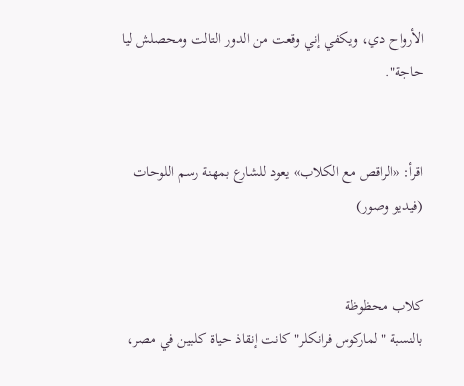الأرواح دي، ويكفي إني وقعت من الدور التالت ومحصلش ليا حاجة".


اقرأ: «الراقص مع الكلاب» يعود للشارع بمهنة رسم اللوحات (فيديو وصور)


كلاب محظوظة
بالنسبة "لماركوس فرانكلر" كانت إنقاذ حياة كلبين في مصر،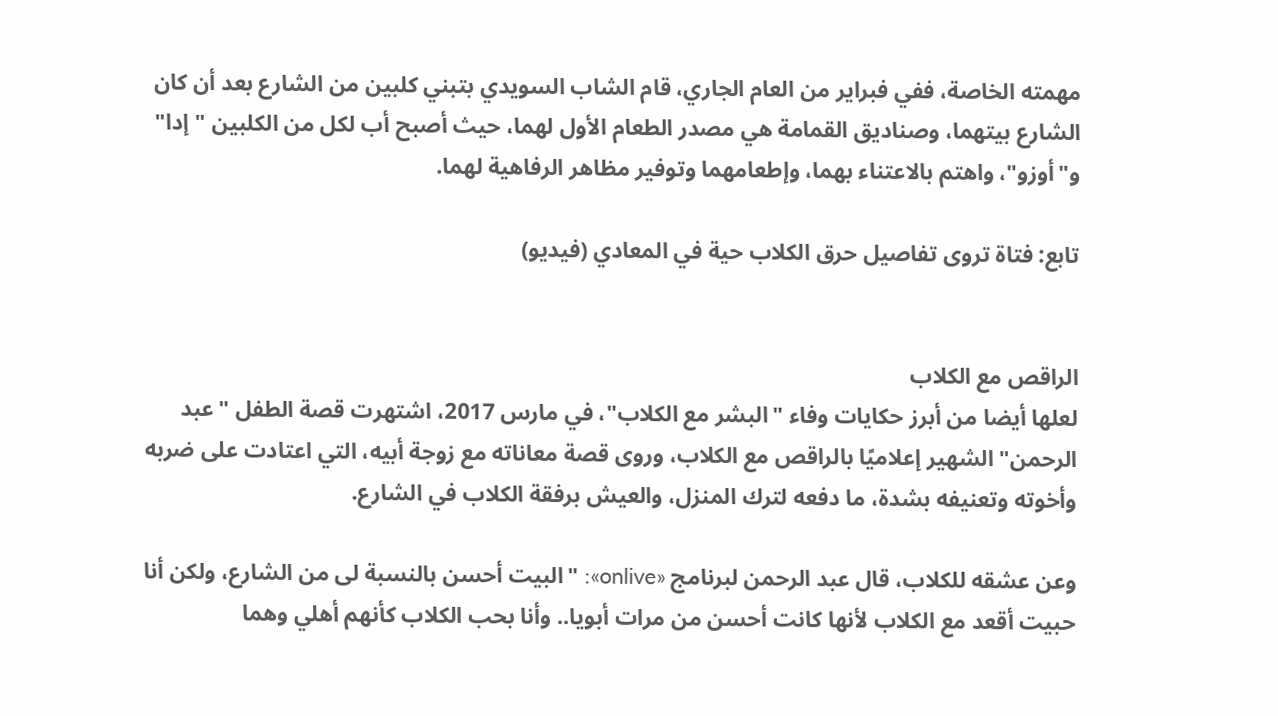مهمته الخاصة، ففي فبراير من العام الجاري، قام الشاب السويدي بتبني كلبين من الشارع بعد أن كان الشارع بيتهما، وصناديق القمامة هي مصدر الطعام الأول لهما، حيث أصبح أب لكل من الكلبين "إدا" و"أوزو"، واهتم بالاعتناء بهما، وإطعامهما وتوفير مظاهر الرفاهية لهما.

تابع: فتاة تروى تفاصيل حرق الكلاب حية في المعادي (فيديو)


الراقص مع الكلاب
لعلها أيضا من أبرز حكايات وفاء "البشر مع الكلاب"، في مارس 2017، اشتهرت قصة الطفل "عبد الرحمن" الشهير إعلاميًا بالراقص مع الكلاب، وروى قصة معاناته مع زوجة أبيه، التي اعتادت على ضربه وأخوته وتعنيفه بشدة، ما دفعه لترك المنزل، والعيش برفقة الكلاب في الشارع.

وعن عشقه للكلاب، قال عبد الرحمن لبرنامج «onlive»: "البيت أحسن بالنسبة لى من الشارع، ولكن أنا حبيت أقعد مع الكلاب لأنها كانت أحسن من مرات أبويا.. وأنا بحب الكلاب كأنهم أهلي وهما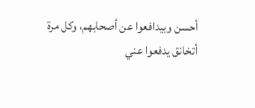أحسن وبيدافعوا عن أصحابهم، وكل مرة أتخانق يدفعوا عني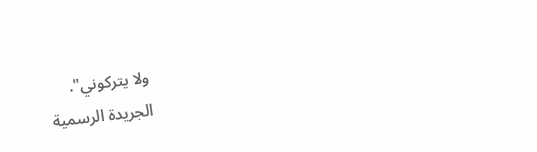ولا يتركوني".
الجريدة الرسمية